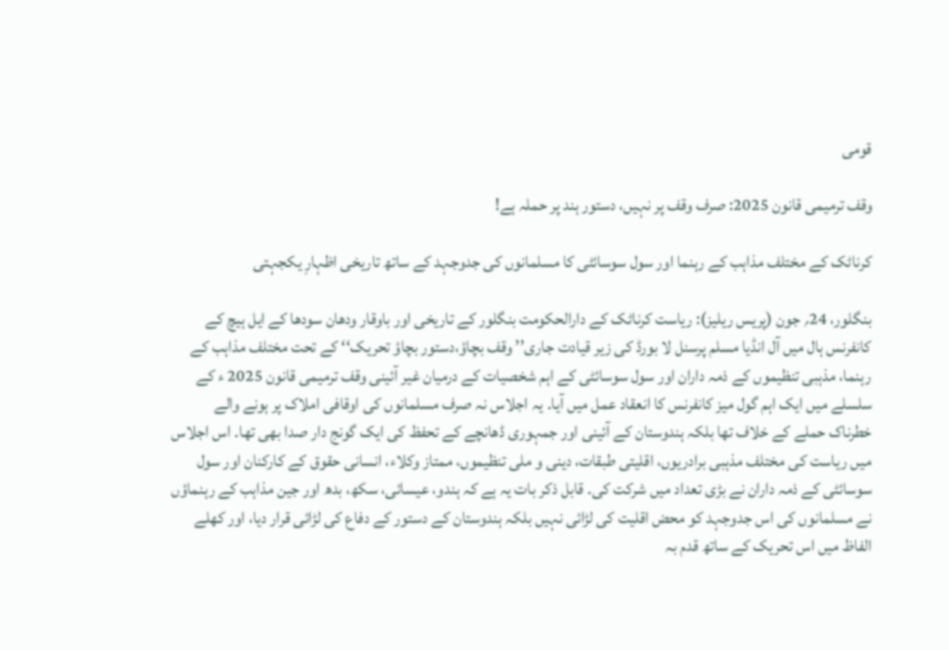قومی

وقف ترمیمی قانون 2025: صرف وقف پر نہیں، دستور ہند پر حملہ ہے!

کرناٹک کے مختلف مذاہب کے رہنما اور سول سوسائٹی کا مسلمانوں کی جدوجہد کے ساتھ تاریخی اظہارِ یکجہتی

بنگلور، 24؍ جون (پریس ریلیز): ریاست کرناٹک کے دارالحکومت بنگلور کے تاریخی اور باوقار ودھان سودھا کے ایل ہیچ کے کانفرنس ہال میں آل انڈیا مسلم پرسنل لا بورڈ کی زیر قیادت جاری’’ وقف بچاؤ،دستور بچاؤ تحریک‘‘ کے تحت مختلف مذاہب کے رہنما، مذہبی تنظیموں کے ذمہ داران اور سول سوسائٹی کے اہم شخصیات کے درمیان غیر آئینی وقف ترمیمی قانون 2025 ء کے سلسلے میں ایک اہم گول میز کانفرنس کا انعقاد عمل میں آیا۔ یہ اجلاس نہ صرف مسلمانوں کی اوقافی املاک پر ہونے والے خطرناک حملے کے خلاف تھا بلکہ ہندوستان کے آئینی اور جمہوری ڈھانچے کے تحفظ کی ایک گونج دار صدا بھی تھا۔ اس اجلاس میں ریاست کی مختلف مذہبی برادریوں، اقلیتی طبقات، دینی و ملی تنظیموں، ممتاز وکلاء، انسانی حقوق کے کارکنان اور سول سوسائٹی کے ذمہ داران نے بڑی تعداد میں شرکت کی۔ قابل ذکر بات یہ ہے کہ ہندو، عیسائی، سکھ، بدھ اور جین مذاہب کے رہنماؤں نے مسلمانوں کی اس جدوجہد کو محض اقلیت کی لڑائی نہیں بلکہ ہندوستان کے دستور کے دفاع کی لڑائی قرار دیا، اور کھلے الفاظ میں اس تحریک کے ساتھ قدم بہ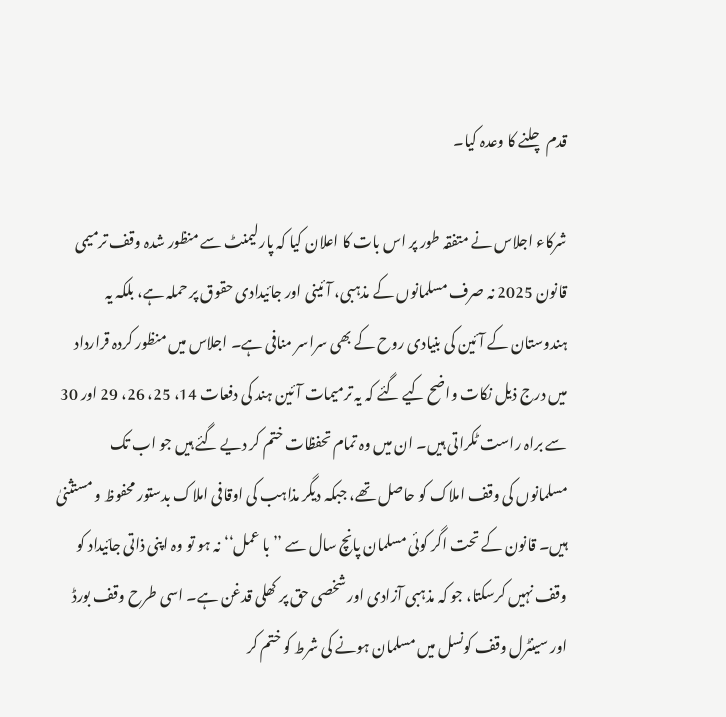قدم چلنے کا وعدہ کیا۔

شرکاء اجلاس نے متفقہ طور پر اس بات کا اعلان کیا کہ پارلیمنٹ سے منظور شدہ وقف ترمیمی قانون 2025 نہ صرف مسلمانوں کے مذہبی، آئینی اور جائیدادی حقوق پر حملہ ہے، بلکہ یہ ہندوستان کے آئین کی بنیادی روح کے بھی سراسر منافی ہے۔ اجلاس میں منظور کردہ قرارداد میں درج ذیل نکات واضح کیے گئے کہ یہ ترمیمات آئین ہند کی دفعات 14، 25، 26، 29 اور 30 سے براہ راست ٹکراتی ہیں۔ ان میں وہ تمام تحفظات ختم کر دیے گئے ہیں جو اب تک مسلمانوں کی وقف املاک کو حاصل تھے، جبکہ دیگر مذاہب کی اوقافی املاک بدستور محفوظ و مستثنیٰ ہیں۔ قانون کے تحت اگر کوئی مسلمان پانچ سال سے ’’با عمل‘‘ نہ ہو تو وہ اپنی ذاتی جائیداد کو وقف نہیں کرسکتا، جو کہ مذہبی آزادی اور شخصی حق پر کھلی قدغن ہے۔ اسی طرح وقف بورڈ اور سینٹرل وقف کونسل میں مسلمان ہونے کی شرط کو ختم کر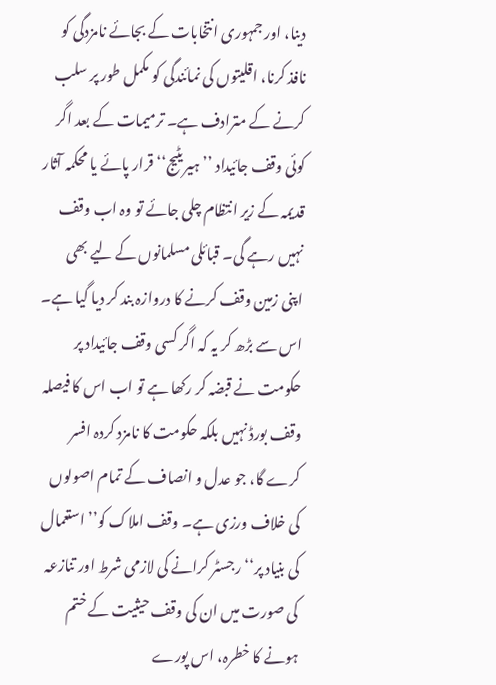دینا، اور جمہوری انتخابات کے بجائے نامزدگی کو نافذ کرنا، اقلیتوں کی نمائندگی کو مکمل طور پر سلب کرنے کے مترادف ہے۔ ترمیمات کے بعد اگر کوئی وقف جائیداد ’’ہیریٹیج‘‘ قرار پائے یا محکمہ آثار قدیمہ کے زیر انتظام چلی جائے تو وہ اب وقف نہیں رہے گی۔ قبائلی مسلمانوں کے لیے بھی اپنی زمین وقف کرنے کا دروازہ بند کر دیا گیا ہے۔ اس سے بڑھ کر یہ کہ اگر کسی وقف جائیداد پر حکومت نے قبضہ کر رکھا ہے تو اب اس کا فیصلہ وقف بورڈ نہیں بلکہ حکومت کا نامزد کردہ افسر کرے گا، جو عدل و انصاف کے تمام اصولوں کی خلاف ورزی ہے۔ وقف املاک کو’’استعمال کی بنیاد پر‘‘ رجسٹر کرانے کی لازمی شرط اور تنازعہ کی صورت میں ان کی وقف حیثیت کے ختم ہونے کا خطرہ، اس پورے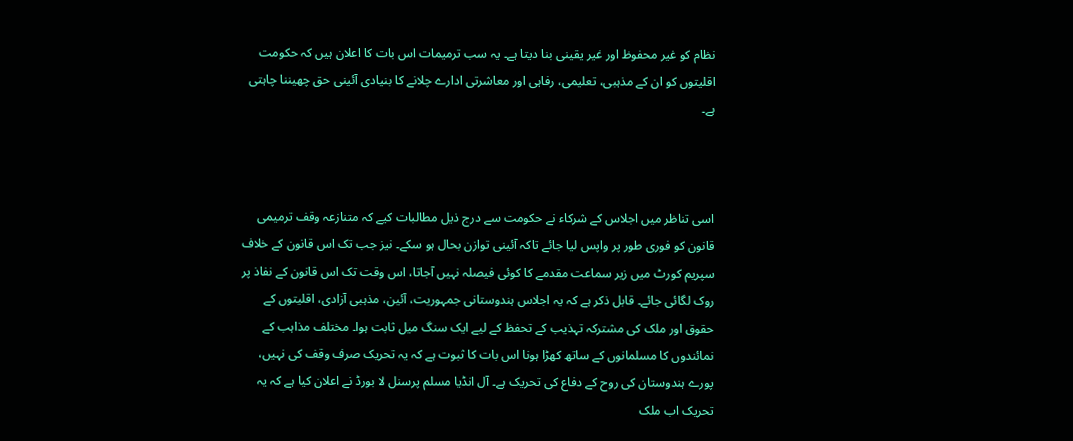نظام کو غیر محفوظ اور غیر یقینی بنا دیتا ہے۔ یہ سب ترمیمات اس بات کا اعلان ہیں کہ حکومت اقلیتوں کو ان کے مذہبی، تعلیمی، رفاہی اور معاشرتی ادارے چلانے کا بنیادی آئینی حق چھیننا چاہتی ہے۔



اسی تناظر میں اجلاس کے شرکاء نے حکومت سے درج ذیل مطالبات کیے کہ متنازعہ وقف ترمیمی قانون کو فوری طور پر واپس لیا جائے تاکہ آئینی توازن بحال ہو سکے۔ نیز جب تک اس قانون کے خلاف سپریم کورٹ میں زیر سماعت مقدمے کا کوئی فیصلہ نہیں آجاتا، اس وقت تک اس قانون کے نفاذ پر روک لگائی جائے۔ قابل ذکر ہے کہ یہ اجلاس ہندوستانی جمہوریت، آئین، مذہبی آزادی، اقلیتوں کے حقوق اور ملک کی مشترکہ تہذیب کے تحفظ کے لیے ایک سنگ میل ثابت ہوا۔ مختلف مذاہب کے نمائندوں کا مسلمانوں کے ساتھ کھڑا ہونا اس بات کا ثبوت ہے کہ یہ تحریک صرف وقف کی نہیں، پورے ہندوستان کی روح کے دفاع کی تحریک ہے۔ آل انڈیا مسلم پرسنل لا بورڈ نے اعلان کیا ہے کہ یہ تحریک اب ملک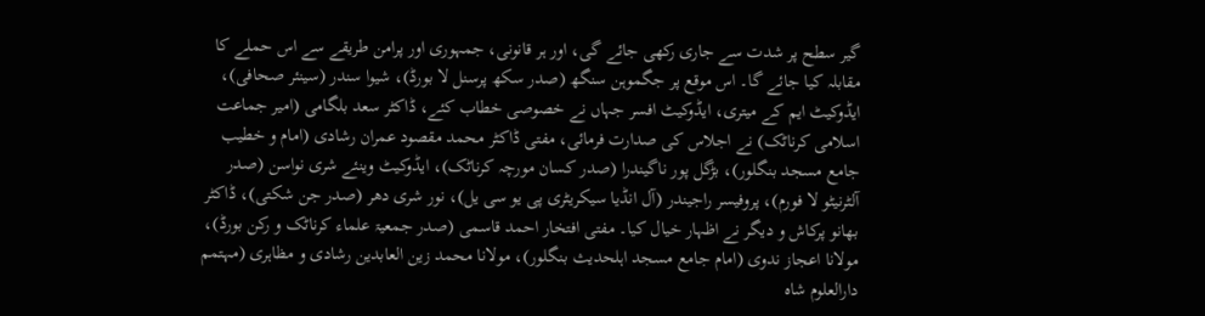گیر سطح پر شدت سے جاری رکھی جائے گی، اور ہر قانونی، جمہوری اور پرامن طریقے سے اس حملے کا مقابلہ کیا جائے گا۔ اس موقع پر جگموہن سنگھ (صدر سکھ پرسنل لا بورڈ)، شیوا سندر (سینئر صحافی)، ایڈوکیٹ ایم کے میتری، ایڈوکیٹ افسر جہاں نے خصوصی خطاب کئے، ڈاکٹر سعد بلگامی (امیر جماعت اسلامی کرناٹک) نے اجلاس کی صدارت فرمائی، مفتی ڈاکٹر محمد مقصود عمران رشادی (امام و خطیب جامع مسجد بنگلور)، بڑگل پور ناگیندرا (صدر کسان مورچہ کرناٹک)، ایڈوکیٹ وینئے شری نواسن (صدر آلٹرنیٹو لا فورم)، پروفیسر راجیندر (آل انڈیا سیکریٹری پی یو سی یل)، نور شری دھر (صدر جن شکتی)، ڈاکٹر بھانو پرکاش و دیگر نے اظہار خیال کیا۔ مفتی افتخار احمد قاسمی (صدر جمعیۃ علماء کرناٹک و رکن بورڈ)، مولانا اعجاز ندوی (امام جامع مسجد اہلحدیث بنگلور)، مولانا محمد زین العابدین رشادی و مظاہری (مہتمم دارالعلوم شاہ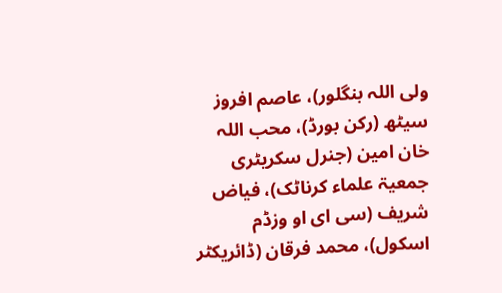ولی اللہ بنگلور)، عاصم افروز سیٹھ (رکن بورڈ)، محب اللہ خان امین (جنرل سکریٹری جمعیۃ علماء کرناٹک)، فیاض شریف (سی ای او وزڈم اسکول)، محمد فرقان (ڈائریکٹر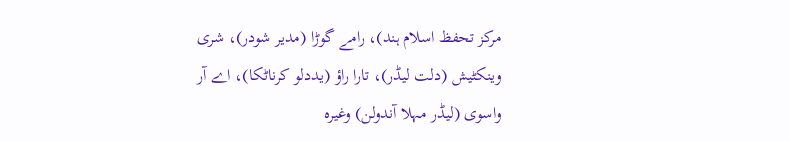مرکز تحفظ اسلام ہند)، رامے گوڑا (مدیر شودر)، شری وینکٹیش (دلت لیڈر)، تارا راؤ (یددلو کرناٹکا)، اے آر واسوی (لیڈر مہلا آندولن) وغیرہ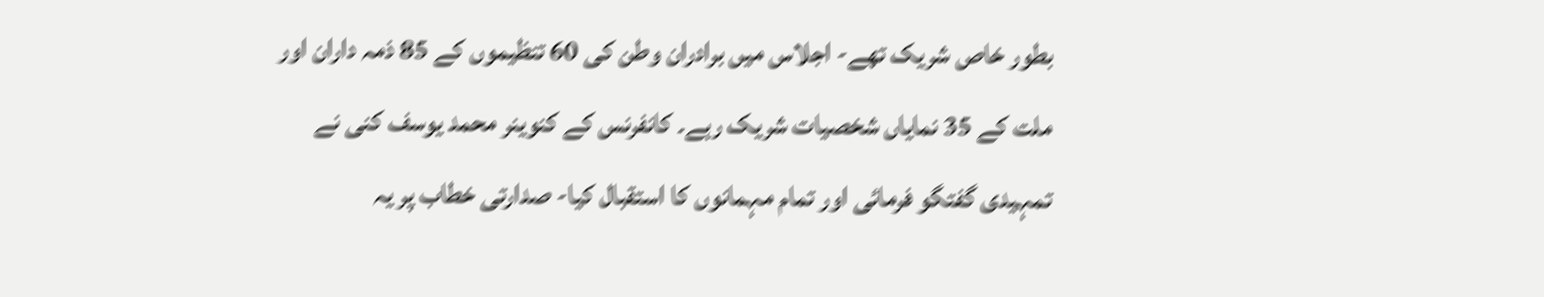بطور خاص شریک تھے- اجلاس میں برادران وطن کی 60 تنظیموں کے 85 ذمہ داران اور ملت کے 35 نمایاں شخصیات شریک رہے۔ کانفرنس کے کنوینر محمد یوسف کنی نے تمہیدی گفتگو فرمائی اور تمام مہمانوں کا استقبال کیا- صدارتی خطاب پر یہ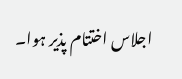اجلاس اختتام پذیر ہوا۔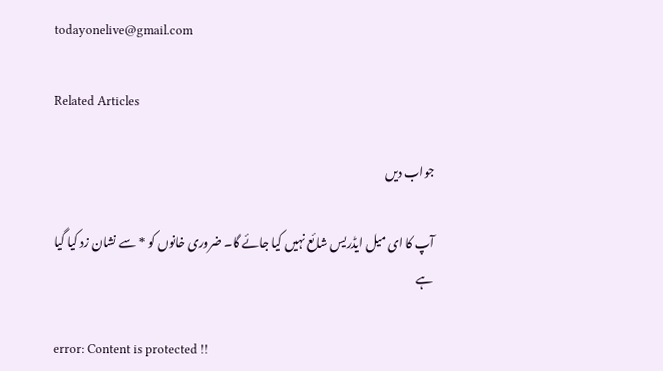todayonelive@gmail.com

Related Articles

جواب دیں

آپ کا ای میل ایڈریس شائع نہیں کیا جائے گا۔ ضروری خانوں کو * سے نشان زد کیا گیا ہے

error: Content is protected !!